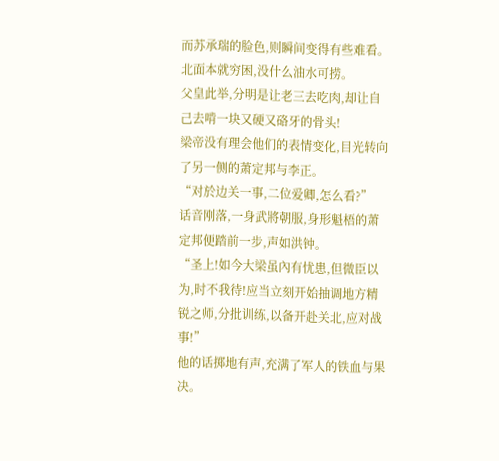而苏承瑞的脸色,则瞬间变得有些难看。
北面本就穷困,没什么油水可捞。
父皇此举,分明是让老三去吃肉,却让自己去啃一块又硬又硌牙的骨头!
梁帝没有理会他们的表情变化,目光转向了另一侧的萧定邦与李正。
“对於边关一事,二位爱卿,怎么看?”
话音刚落,一身武將朝服,身形魁梧的萧定邦便踏前一步,声如洪钟。
“圣上!如今大梁虽內有忧患,但微臣以为,时不我待!应当立刻开始抽调地方精锐之师,分批训练,以备开赴关北,应对战事!”
他的话掷地有声,充满了军人的铁血与果决。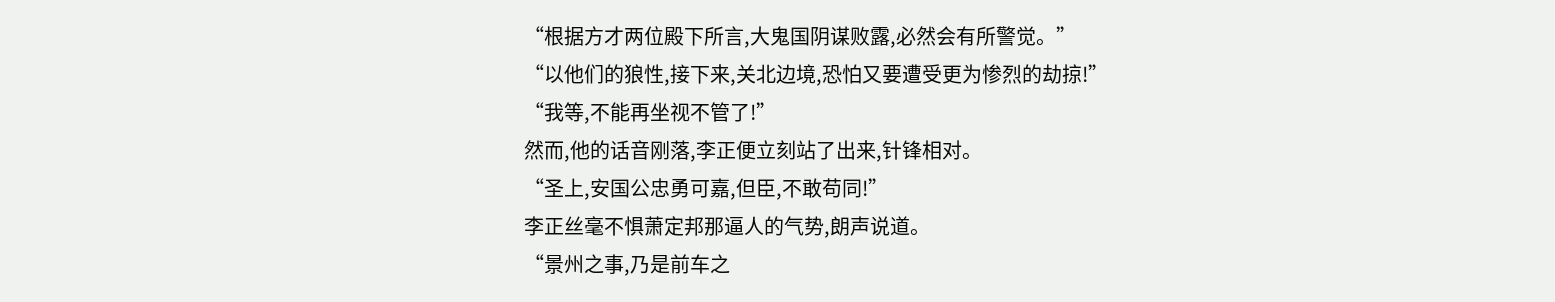“根据方才两位殿下所言,大鬼国阴谋败露,必然会有所警觉。”
“以他们的狼性,接下来,关北边境,恐怕又要遭受更为惨烈的劫掠!”
“我等,不能再坐视不管了!”
然而,他的话音刚落,李正便立刻站了出来,针锋相对。
“圣上,安国公忠勇可嘉,但臣,不敢苟同!”
李正丝毫不惧萧定邦那逼人的气势,朗声说道。
“景州之事,乃是前车之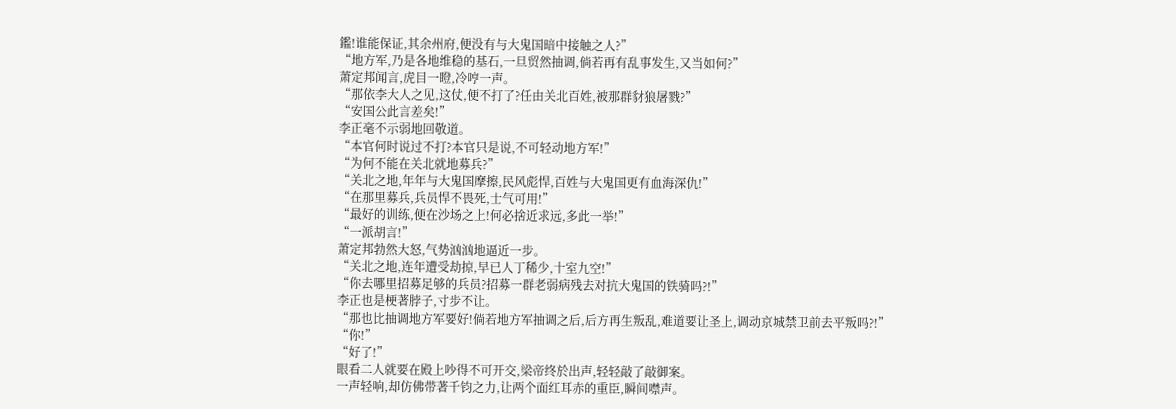鑑!谁能保证,其余州府,便没有与大鬼国暗中接触之人?”
“地方军,乃是各地维稳的基石,一旦贸然抽调,倘若再有乱事发生,又当如何?”
萧定邦闻言,虎目一瞪,冷哼一声。
“那依李大人之见,这仗,便不打了?任由关北百姓,被那群豺狼屠戮?”
“安国公此言差矣!”
李正毫不示弱地回敬道。
“本官何时说过不打?本官只是说,不可轻动地方军!”
“为何不能在关北就地募兵?”
“关北之地,年年与大鬼国摩擦,民风彪悍,百姓与大鬼国更有血海深仇!”
“在那里募兵,兵员悍不畏死,士气可用!”
“最好的训练,便在沙场之上!何必捨近求远,多此一举!”
“一派胡言!”
萧定邦勃然大怒,气势汹汹地逼近一步。
“关北之地,连年遭受劫掠,早已人丁稀少,十室九空!”
“你去哪里招募足够的兵员?招募一群老弱病残去对抗大鬼国的铁骑吗?!”
李正也是梗著脖子,寸步不让。
“那也比抽调地方军要好!倘若地方军抽调之后,后方再生叛乱,难道要让圣上,调动京城禁卫前去平叛吗?!”
“你!”
“好了!”
眼看二人就要在殿上吵得不可开交,梁帝终於出声,轻轻敲了敲御案。
一声轻响,却仿佛带著千钧之力,让两个面红耳赤的重臣,瞬间噤声。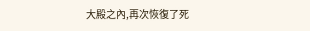大殿之內,再次恢復了死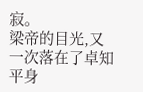寂。
梁帝的目光,又一次落在了卓知平身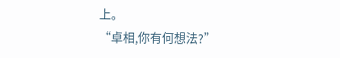上。
“卓相,你有何想法?”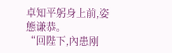卓知平躬身上前,姿態谦恭。
“回陛下,內患刚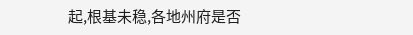起,根基未稳,各地州府是否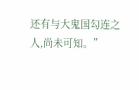还有与大鬼国勾连之人,尚未可知。”